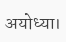अयोध्या।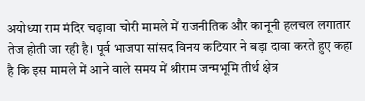अयोध्या राम मंदिर चढ़ावा चोरी मामले में राजनीतिक और कानूनी हलचल लगातार तेज होती जा रही है। पूर्व भाजपा सांसद विनय कटियार ने बड़ा दावा करते हुए कहा है कि इस मामले में आने वाले समय में श्रीराम जन्मभूमि तीर्थ क्षेत्र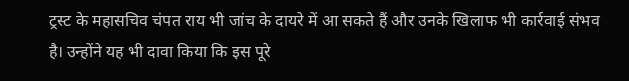ट्रस्ट के महासचिव चंपत राय भी जांच के दायरे में आ सकते हैं और उनके खिलाफ भी कार्रवाई संभव है। उन्होंने यह भी दावा किया कि इस पूरे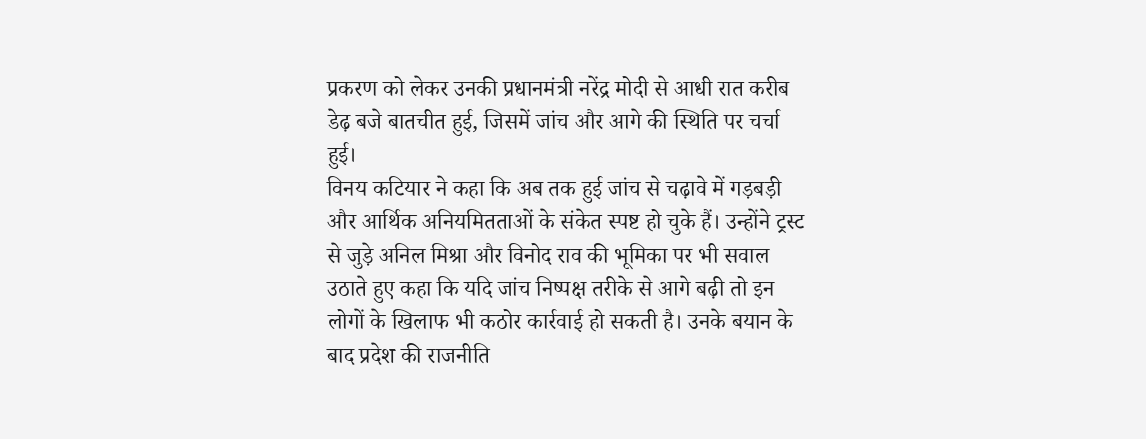प्रकरण को लेकर उनकी प्रधानमंत्री नरेंद्र मोदी से आधी रात करीब डेढ़ बजे बातचीत हुई, जिसमें जांच और आगे की स्थिति पर चर्चा हुई।
विनय कटियार ने कहा कि अब तक हुई जांच से चढ़ावे में गड़बड़ी और आर्थिक अनियमितताओं के संकेत स्पष्ट हो चुके हैं। उन्होंने ट्रस्ट से जुड़े अनिल मिश्रा और विनोद राव की भूमिका पर भी सवाल उठाते हुए कहा कि यदि जांच निष्पक्ष तरीके से आगे बढ़ी तो इन लोगों के खिलाफ भी कठोर कार्रवाई हो सकती है। उनके बयान के बाद प्रदेश की राजनीति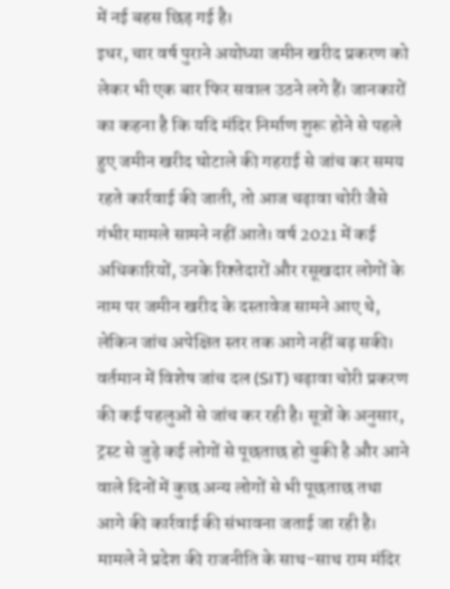में नई बहस छिड़ गई है।
इधर, चार वर्ष पुराने अयोध्या जमीन खरीद प्रकरण को लेकर भी एक बार फिर सवाल उठने लगे हैं। जानकारों का कहना है कि यदि मंदिर निर्माण शुरू होने से पहले हुए जमीन खरीद घोटाले की गहराई से जांच कर समय रहते कार्रवाई की जाती, तो आज चढ़ावा चोरी जैसे गंभीर मामले सामने नहीं आते। वर्ष 2021 में कई अधिकारियों, उनके रिश्तेदारों और रसूखदार लोगों के नाम पर जमीन खरीद के दस्तावेज सामने आए थे, लेकिन जांच अपेक्षित स्तर तक आगे नहीं बढ़ सकी।
वर्तमान में विशेष जांच दल (SIT) चढ़ावा चोरी प्रकरण की कई पहलुओं से जांच कर रही है। सूत्रों के अनुसार, ट्रस्ट से जुड़े कई लोगों से पूछताछ हो चुकी है और आने वाले दिनों में कुछ अन्य लोगों से भी पूछताछ तथा आगे की कार्रवाई की संभावना जताई जा रही है। मामले ने प्रदेश की राजनीति के साथ-साथ राम मंदिर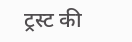ट्रस्ट की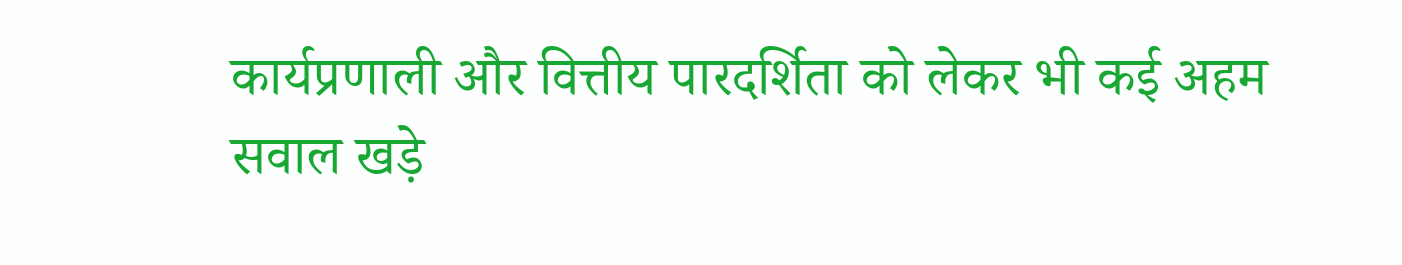कार्यप्रणाली और वित्तीय पारदर्शिता को लेकर भी कई अहम सवाल खड़े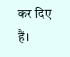कर दिए हैं।